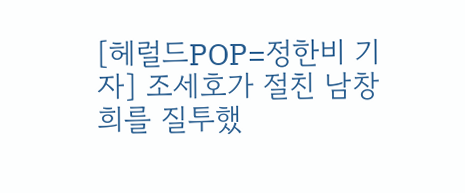[헤럴드POP=정한비 기자] 조세호가 절친 남창희를 질투했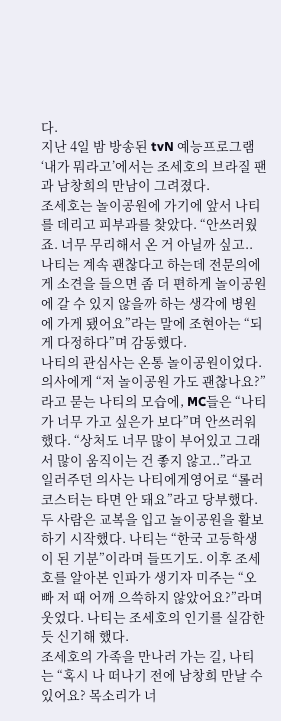다.
지난 4일 밤 방송된 tvN 예능프로그램 ‘내가 뭐라고’에서는 조세호의 브라질 팬과 남창희의 만남이 그려졌다.
조세호는 놀이공원에 가기에 앞서 나티를 데리고 피부과를 찾았다. “안쓰러웠죠. 너무 무리해서 온 거 아닐까 싶고.. 나티는 계속 괜찮다고 하는데 전문의에게 소견을 들으면 좀 더 편하게 놀이공원에 갈 수 있지 않을까 하는 생각에 병원에 가게 됐어요”라는 말에 조현아는 “되게 다정하다”며 감동했다.
나티의 관심사는 온통 놀이공원이었다. 의사에게 “저 놀이공원 가도 괜찮나요?”라고 묻는 나티의 모습에, MC들은 “나티가 너무 가고 싶은가 보다”며 안쓰러워 했다. “상처도 너무 많이 부어있고 그래서 많이 움직이는 건 좋지 않고..”라고 일러주던 의사는 나티에게영어로 “롤러코스터는 타면 안 돼요”라고 당부했다.
두 사람은 교복을 입고 놀이공원을 활보하기 시작했다. 나티는 “한국 고등학생이 된 기분”이라며 들뜨기도. 이후 조세호를 알아본 인파가 생기자 미주는 “오빠 저 때 어깨 으쓱하지 않았어요?”라며 웃었다. 나티는 조세호의 인기를 실감한 듯 신기해 했다.
조세호의 가족을 만나러 가는 길, 나티는 “혹시 나 떠나기 전에 남창희 만날 수 있어요? 목소리가 너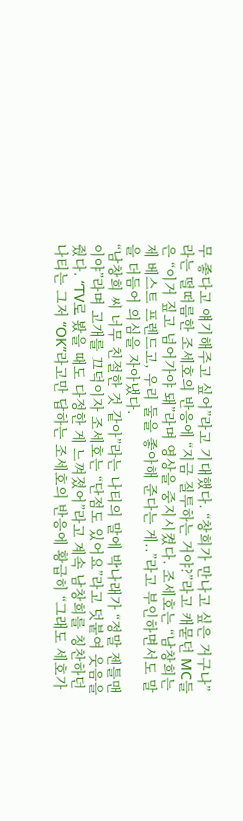무 좋다고 얘기해주고 싶어”라고 기대했다. “창희가 만나고 싶은 거구나”라는 떨떠름한 조세호의 반응에 “지금 질투하는 거야?”라고 캐묻던 MC들은 “이거 짚고 넘어가야 돼”라며 영상을 중지시켰다. 조세호는 “남창희는 제 베스트 프렌드고, 우리 둘을 좋아해 준다는 게..”라고 부인하면서도 말을 더듬어 의심을 자아냈다.
“남창희 씨 너무 친절한 것 같아”라는 나티의 말에 박나래가 “정말 젠틀맨이야”라며 고개를 끄덕이자 조세호는 “단점도 있어요”라고 덧붙여 웃음을 줬다. “TV로 봤을 때도 다정한 게 느껴졌어”라고 계속 남창희를 칭찬하던 나티는 그저 “OK”라고만 답하는 조세호의 반응에 황급히 “그래도 세호가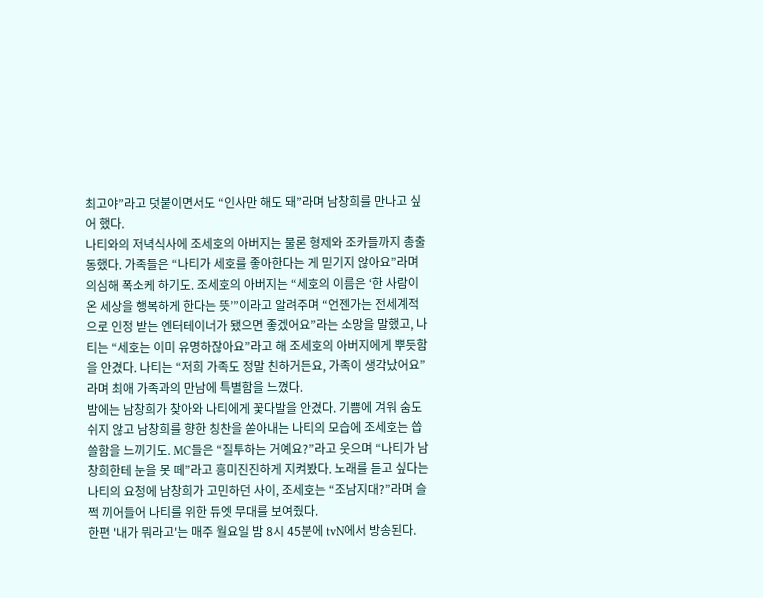최고야”라고 덧붙이면서도 “인사만 해도 돼”라며 남창희를 만나고 싶어 했다.
나티와의 저녁식사에 조세호의 아버지는 물론 형제와 조카들까지 총출동했다. 가족들은 “나티가 세호를 좋아한다는 게 믿기지 않아요”라며 의심해 폭소케 하기도. 조세호의 아버지는 “세호의 이름은 ‘한 사람이 온 세상을 행복하게 한다는 뜻’”이라고 알려주며 “언젠가는 전세계적으로 인정 받는 엔터테이너가 됐으면 좋겠어요”라는 소망을 말했고, 나티는 “세호는 이미 유명하잖아요”라고 해 조세호의 아버지에게 뿌듯함을 안겼다. 나티는 “저희 가족도 정말 친하거든요, 가족이 생각났어요”라며 최애 가족과의 만남에 특별함을 느꼈다.
밤에는 남창희가 찾아와 나티에게 꽃다발을 안겼다. 기쁨에 겨워 숨도 쉬지 않고 남창희를 향한 칭찬을 쏟아내는 나티의 모습에 조세호는 씁쓸함을 느끼기도. MC들은 “질투하는 거예요?”라고 웃으며 “나티가 남창희한테 눈을 못 떼”라고 흥미진진하게 지켜봤다. 노래를 듣고 싶다는 나티의 요청에 남창희가 고민하던 사이, 조세호는 “조남지대?”라며 슬쩍 끼어들어 나티를 위한 듀엣 무대를 보여줬다.
한편 '내가 뭐라고'는 매주 월요일 밤 8시 45분에 tvN에서 방송된다.